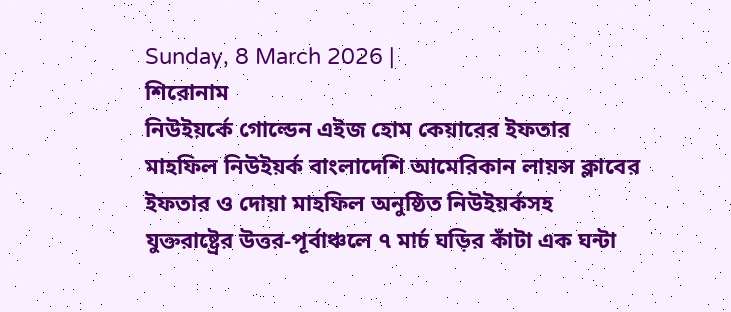Sunday, 8 March 2026 |
শিরোনাম
নিউইয়র্কে গোল্ডেন এইজ হোম কেয়ারের ইফতার মাহফিল নিউইয়র্ক বাংলাদেশি আমেরিকান লায়ন্স ক্লাবের ইফতার ও দোয়া মাহফিল অনুষ্ঠিত নিউইয়র্কসহ যুক্তরাষ্ট্রের উত্তর-পূর্বাঞ্চলে ৭ মার্চ ঘড়ির কাঁটা এক ঘন্টা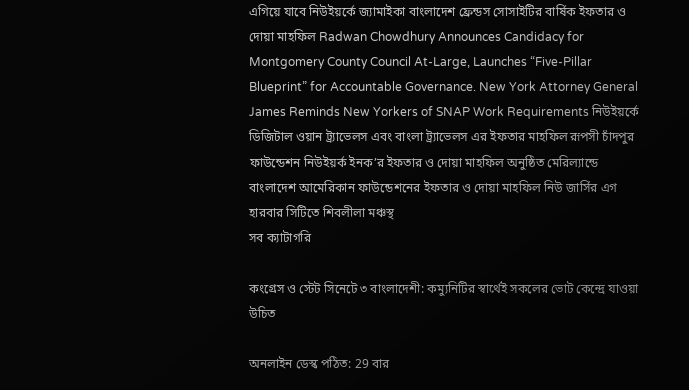এগিয়ে যাবে নিউইয়র্কে জ্যামাইকা বাংলাদেশ ফ্রেন্ডস সোসাইটির বার্ষিক ইফতার ও দোয়া মাহফিল Radwan Chowdhury Announces Candidacy for Montgomery County Council At-Large, Launches “Five-Pillar Blueprint” for Accountable Governance. New York Attorney General James Reminds New Yorkers of SNAP Work Requirements নিউইয়র্কে ডিজিটাল ওয়ান ট্র্যাভেলস এবং বাংলা ট্র্যাভেলস এর ইফতার মাহফিল রূপসী চাঁদপুর ফাউন্ডেশন নিউইয়র্ক ইনক’র ইফতার ও দোয়া মাহফিল অনুষ্ঠিত মেরিল্যান্ডে বাংলাদেশ আমেরিকান ফাউন্ডেশনের ইফতার ও দোয়া মাহফিল নিউ জার্সির এগ হারবার সিটিতে শিবলীলা মঞ্চস্থ
সব ক্যাটাগরি

কংগ্রেস ও স্টেট সিনেটে ৩ বাংলাদেশী: কম্যুনিটির স্বার্থেই সকলের ভোট কেন্দ্রে যাওয়া উচিত

অনলাইন ডেস্ক পঠিত: 29 বার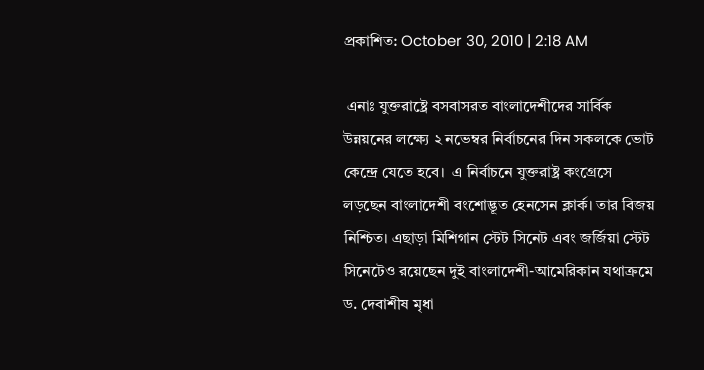প্রকাশিত: October 30, 2010 | 2:18 AM

 এনাঃ যুক্তরাষ্ট্রে বসবাসরত বাংলাদেশীদের সার্বিক উন্নয়নের লক্ষ্যে ২ নভেম্বর নির্বাচনের দিন সকলকে ভোট কেন্দ্রে যেতে হবে।  এ নির্বাচনে যুক্তরাষ্ট্র কংগ্রেসে লড়ছেন বাংলাদেশী বংশোদ্ভূত হেনসেন ক্লার্ক। তার বিজয় নিশ্চিত। এছাড়া মিশিগান স্টেট সিনেট এবং জর্জিয়া স্টেট সিনেটেও রয়েছেন দুই বাংলাদেশী-আমেরিকান যথাক্রমে ড. দেবাশীষ মৃধা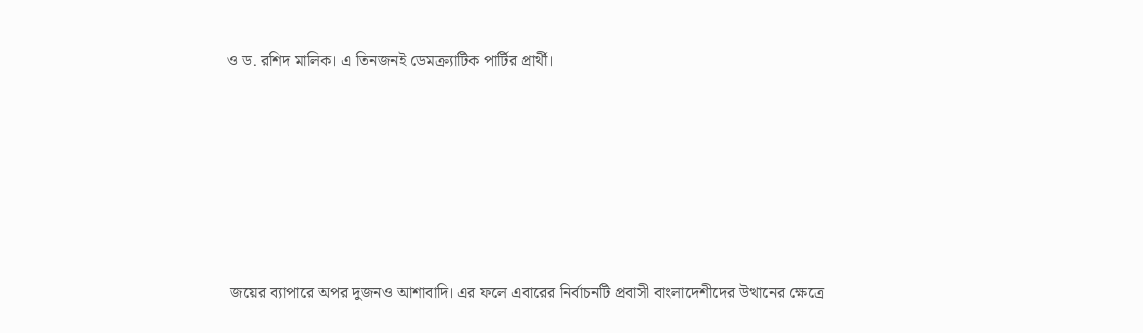ও ড. রশিদ মালিক। এ তিনজনই ডেমক্র্যাটিক পার্টির প্রার্থী।







 জয়ের ব্যাপারে অপর দুজনও আশাবাদি। এর ফলে এবারের নির্বাচনটি প্রবাসী বাংলাদেশীদের উত্থানের ক্ষেত্রে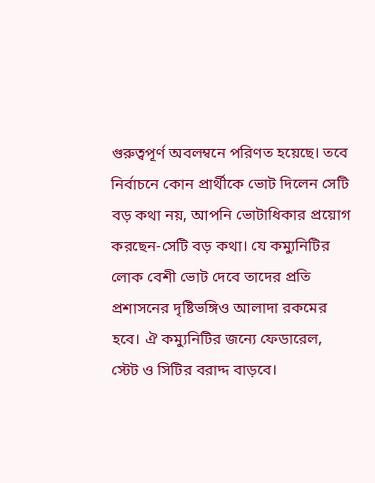গুরুত্বপূর্ণ অবলম্বনে পরিণত হয়েছে। তবে নির্বাচনে কোন প্রার্থীকে ভোট দিলেন সেটি বড় কথা নয়, আপনি ভোটাধিকার প্রয়োগ করছেন-সেটি বড় কথা। যে কম্যুনিটির লোক বেশী ভোট দেবে তাদের প্রতি প্রশাসনের দৃষ্টিভঙ্গিও আলাদা রকমের হবে। ঐ কম্যুনিটির জন্যে ফেডারেল, স্টেট ও সিটির বরাদ্দ বাড়বে।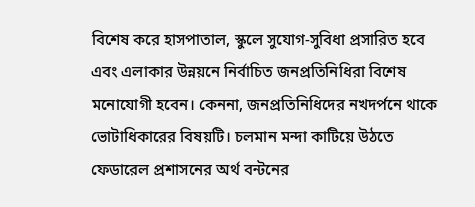বিশেষ করে হাসপাতাল, স্কুলে সুযোগ-সুবিধা প্রসারিত হবে এবং এলাকার উন্নয়নে নির্বাচিত জনপ্রতিনিধিরা বিশেষ মনোযোগী হবেন। কেননা, জনপ্রতিনিধিদের নখদর্পনে থাকে ভোটাধিকারের বিষয়টি। চলমান মন্দা কাটিয়ে উঠতে ফেডারেল প্রশাসনের অর্থ বন্টনের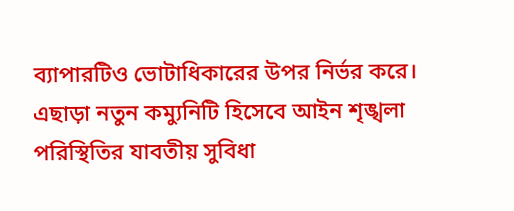ব্যাপারটিও ভোটাধিকারের উপর নির্ভর করে। এছাড়া নতুন কম্যুনিটি হিসেবে আইন শৃঙ্খলা পরিস্থিতির যাবতীয় সুবিধা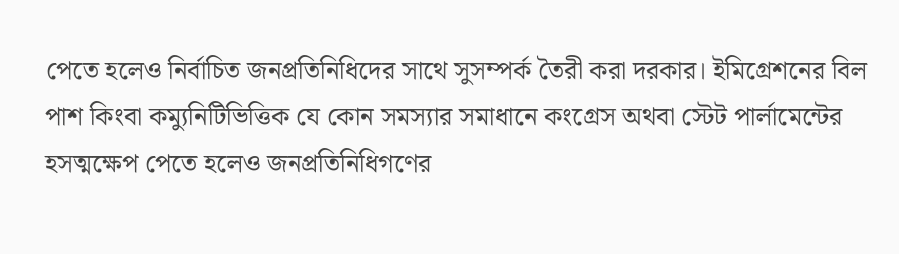পেতে হলেও নির্বাচিত জনপ্রতিনিধিদের সাথে সুসম্পর্ক তৈরী করা দরকার। ইমিগ্রেশনের বিল পাশ কিংবা কম্যুনিটিভিত্তিক যে কোন সমস্যার সমাধানে কংগ্রেস অথবা স্টেট পার্লামেন্টের হসত্মক্ষেপ পেতে হলেও জনপ্রতিনিধিগণের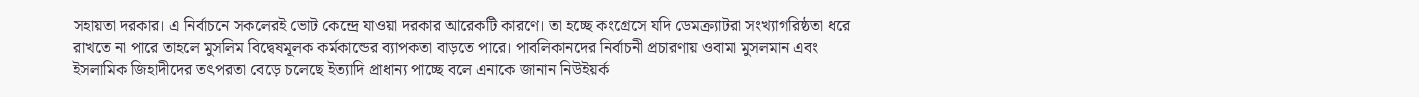সহায়তা দরকার। এ নির্বাচনে সকলেরই ভোট কেন্দ্রে যাওয়া দরকার আরেকটি কারণে। তা হচ্ছে কংগ্রেসে যদি ডেমক্র্যাটরা সংখ্যাগরিষ্ঠতা ধরে রাখতে না পারে তাহলে মুসলিম বিদ্বেষমূলক কর্মকান্ডের ব্যাপকতা বাড়তে পারে। পাবলিকানদের নির্বাচনী প্রচারণায় ওবামা মুসলমান এবং ইসলামিক জিহাদীদের তৎপরতা বেড়ে চলেছে ইত্যাদি প্রাধান্য পাচ্ছে বলে এনাকে জানান নিউইয়র্ক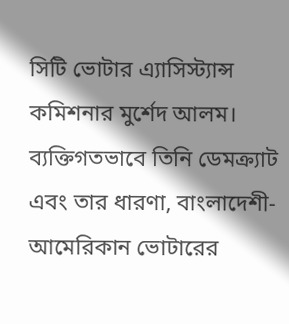সিটি ভোটার এ্যাসিস্ট্যান্স কমিশনার মুর্শেদ আলম। ব্যক্তিগতভাবে তিনি ডেমক্র্যাট এবং তার ধারণা, বাংলাদেশী-আমেরিকান ভোটারের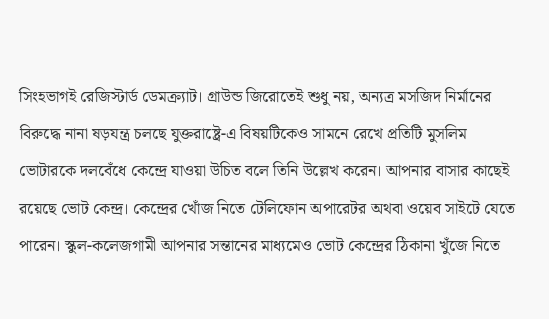সিংহভাগই রেজিস্টার্ড ডেমক্র্যাট। গ্রাউন্ড জিরোতেই শুধু নয়, অন্যত্র মসজিদ নির্মানের বিরুদ্ধে নানা ষড়যন্ত্র চলছে যুক্তরাষ্ট্রে-এ বিষয়টিকেও সামনে রেখে প্রতিটি মুসলিম ভোটারকে দলবেঁধে কেন্দ্রে যাওয়া উচিত বলে তিনি উল্লেখ করেন। আপনার বাসার কাছেই রয়েছে ভোট কেন্দ্র। কেন্দ্রের খোঁজ নিতে টেলিফোন অপারেটর অথবা ওয়েব সাইটে যেতে পারেন। স্কুল-কলেজগামী আপনার সন্তানের মাধ্যমেও ভোট কেন্দ্রের ঠিকানা খুঁজে নিতে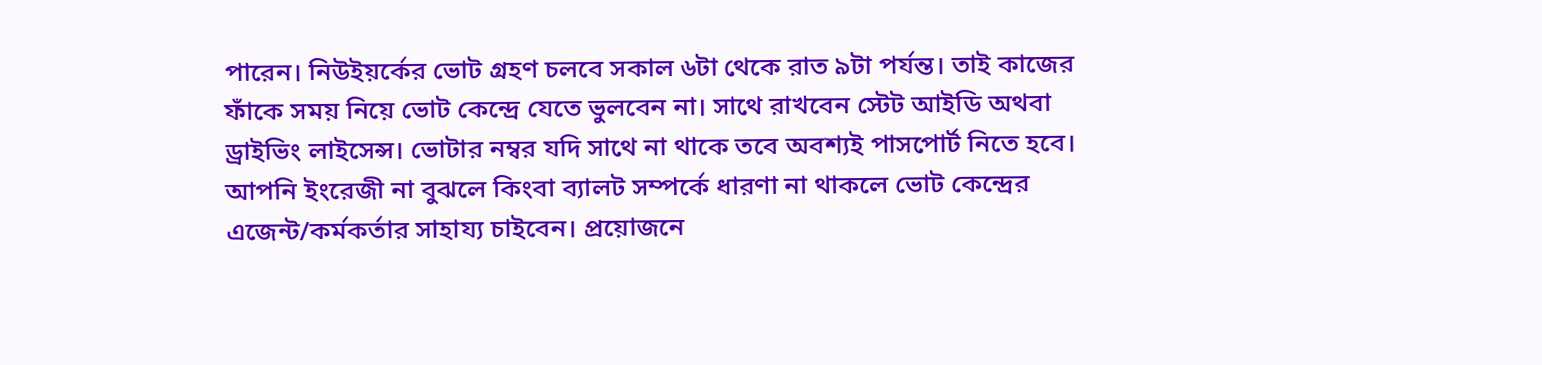পারেন। নিউইয়র্কের ভোট গ্রহণ চলবে সকাল ৬টা থেকে রাত ৯টা পর্যন্ত। তাই কাজের ফাঁকে সময় নিয়ে ভোট কেন্দ্রে যেতে ভুলবেন না। সাথে রাখবেন স্টেট আইডি অথবা ড্রাইভিং লাইসেন্স। ভোটার নম্বর যদি সাথে না থাকে তবে অবশ্যই পাসপোর্ট নিতে হবে। আপনি ইংরেজী না বুঝলে কিংবা ব্যালট সম্পর্কে ধারণা না থাকলে ভোট কেন্দ্রের এজেন্ট/কর্মকর্তার সাহায্য চাইবেন। প্রয়োজনে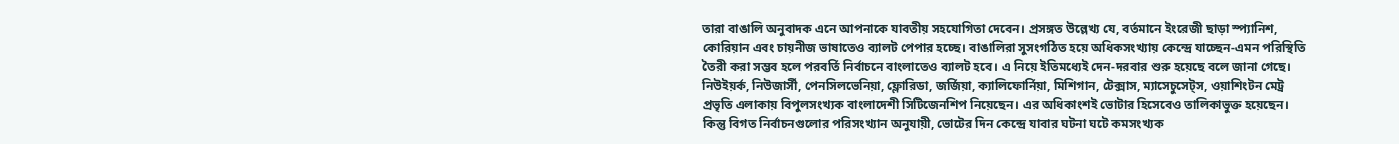তারা বাঙালি অনুবাদক এনে আপনাকে যাবতীয় সহযোগিতা দেবেন। প্রসঙ্গত উল্লেখ্য যে, বর্তমানে ইংরেজী ছাড়া স্প্যানিশ, কোরিয়ান এবং চায়নীজ ভাষাতেও ব্যালট পেপার হচ্ছে। বাঙালিরা সুসংগঠিত হয়ে অধিকসংখ্যায় কেন্দ্রে যাচ্ছেন-এমন পরিস্থিতি তৈরী করা সম্ভব হলে পরবর্তি নির্বাচনে বাংলাতেও ব্যালট হবে। এ নিয়ে ইতিমধ্যেই দেন-দরবার শুরু হয়েছে বলে জানা গেছে। নিউইয়র্ক, নিউজার্সী, পেনসিলভেনিয়া, ফ্লোরিডা, জর্জিয়া, ক্যালিফোর্নিয়া, মিশিগান, টেক্সাস, ম্যাসেচুসেট্‌স, ওয়াশিংটন মেট্র প্রভৃতি এলাকায় বিপুলসংখ্যক বাংলাদেশী সিটিজেনশিপ নিয়েছেন। এর অধিকাংশই ভোটার হিসেবেও তালিকাভুক্ত হয়েছেন। কিন্তু বিগত নির্বাচনগুলোর পরিসংখ্যান অনুযায়ী, ভোটের দিন কেন্দ্রে যাবার ঘটনা ঘটে কমসংখ্যক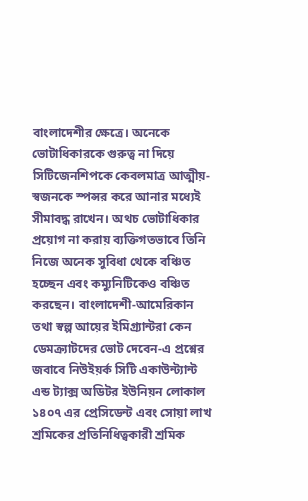বাংলাদেশীর ক্ষেত্রে। অনেকে ভোটাধিকারকে গুরুত্ব না দিয়ে সিটিজেনশিপকে কেবলমাত্র আত্মীয়-স্বজনকে স্পন্সর করে আনার মধ্যেই সীমাবদ্ধ রাখেন। অথচ ভোটাধিকার প্রয়োগ না করায় ব্যক্তিগতভাবে তিনি নিজে অনেক সুবিধা থেকে বঞ্চিত হচ্ছেন এবং কম্যুনিটিকেও বঞ্চিত করছেন। বাংলাদেশী-আমেরিকান তথা স্বল্প আয়ের ইমিগ্র্যান্টরা কেন ডেমক্র্যাটদের ভোট দেবেন-এ প্রশ্নের জবাবে নিউইয়র্ক সিটি একাউন্ট্যান্ট এন্ড ট্যাক্স অডিটর ইউনিয়ন লোকাল ১৪০৭ এর প্রেসিডেন্ট এবং সোয়া লাখ শ্রমিকের প্রতিনিধিত্বকারী শ্রমিক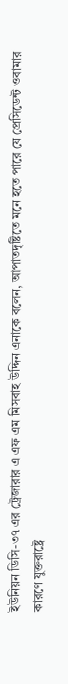ইউনিয়ন ডিসি-৩৭ এর ট্রেজারার এ এফ এম মিসবাহ উদ্দিন এনাকে বলেন, আপাতদৃষ্টিতে মনে হতে পারে যে প্রেসিডেন্ট ওবামার কারণে যুক্তরাষ্ট্রে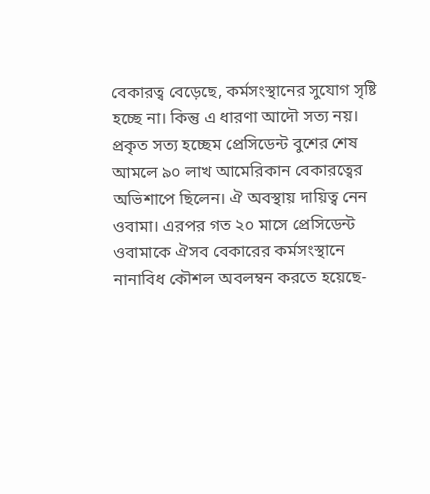বেকারত্ব বেড়েছে, কর্মসংস্থানের সুযোগ সৃষ্টি হচ্ছে না। কিন্তু এ ধারণা আদৌ সত্য নয়। প্রকৃত সত্য হচ্ছেম প্রেসিডেন্ট বুশের শেষ আমলে ৯০ লাখ আমেরিকান বেকারত্বের অভিশাপে ছিলেন। ঐ অবস্থায় দায়িত্ব নেন ওবামা। এরপর গত ২০ মাসে প্রেসিডেন্ট ওবামাকে ঐসব বেকারের কর্মসংস্থানে নানাবিধ কৌশল অবলম্বন করতে হয়েছে-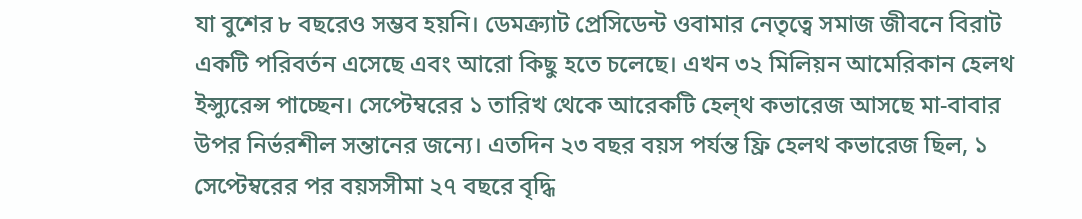যা বুশের ৮ বছরেও সম্ভব হয়নি। ডেমক্র্যাট প্রেসিডেন্ট ওবামার নেতৃত্বে সমাজ জীবনে বিরাট একটি পরিবর্তন এসেছে এবং আরো কিছু হতে চলেছে। এখন ৩২ মিলিয়ন আমেরিকান হেলথ ইন্স্যুরেন্স পাচ্ছেন। সেপ্টেম্বরের ১ তারিখ থেকে আরেকটি হেল্‌থ কভারেজ আসছে মা-বাবার উপর নির্ভরশীল সন্তানের জন্যে। এতদিন ২৩ বছর বয়স পর্যন্ত ফ্রি হেলথ কভারেজ ছিল, ১ সেপ্টেম্বরের পর বয়সসীমা ২৭ বছরে বৃদ্ধি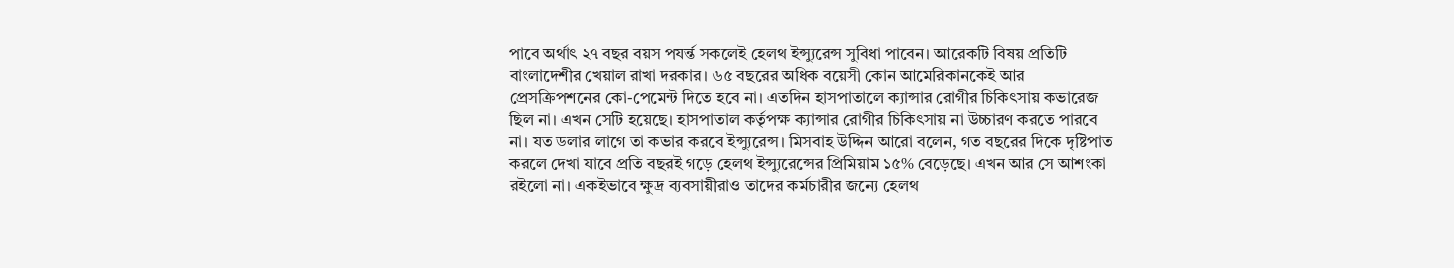পাবে অর্থাৎ ২৭ বছর বয়স পযর্ন্ত সকলেই হেলথ ইন্স্যুরেন্স সুবিধা পাবেন। আরেকটি বিষয় প্রতিটি বাংলাদেশীর খেয়াল রাখা দরকার। ৬৫ বছরের অধিক বয়েসী কোন আমেরিকানকেই আর প্রেসক্রিপশনের কো-পেমেন্ট দিতে হবে না। এতদিন হাসপাতালে ক্যান্সার রোগীর চিকিৎসায় কভারেজ ছিল না। এখন সেটি হয়েছে। হাসপাতাল কর্তৃপক্ষ ক্যান্সার রোগীর চিকিৎসায় না উচ্চারণ করতে পারবে না। যত ডলার লাগে তা কভার করবে ইন্স্যুরেন্স। মিসবাহ উদ্দিন আরো বলেন, গত বছরের দিকে দৃষ্টিপাত করলে দেখা যাবে প্রতি বছরই গড়ে হেলথ ইন্স্যুরেন্সের প্রিমিয়াম ১৫% বেড়েছে। এখন আর সে আশংকা রইলো না। একইভাবে ক্ষুদ্র ব্যবসায়ীরাও তাদের কর্মচারীর জন্যে হেলথ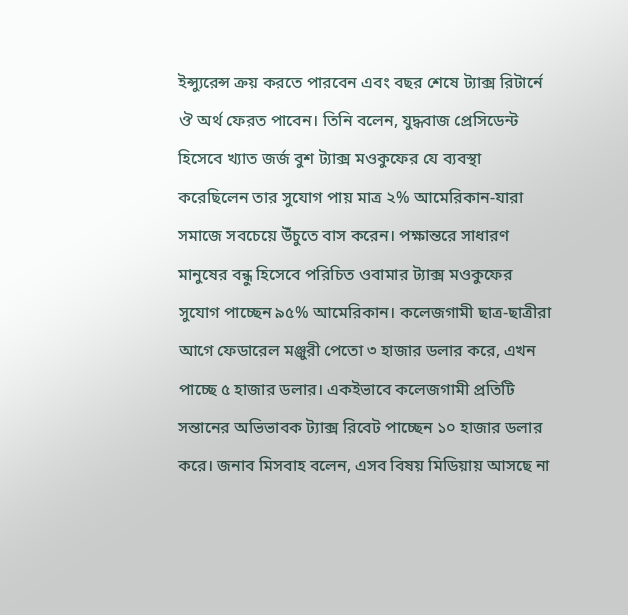ইন্স্যুরেন্স ক্রয় করতে পারবেন এবং বছর শেষে ট্যাক্স রিটার্নে ঔ অর্থ ফেরত পাবেন। তিনি বলেন, যুদ্ধবাজ প্রেসিডেন্ট হিসেবে খ্যাত জর্জ বুশ ট্যাক্স মওকুফের যে ব্যবস্থা করেছিলেন তার সুযোগ পায় মাত্র ২% আমেরিকান-যারা সমাজে সবচেয়ে উঁচুতে বাস করেন। পক্ষান্তরে সাধারণ মানুষের বন্ধু হিসেবে পরিচিত ওবামার ট্যাক্স মওকুফের সুযোগ পাচ্ছেন ৯৫% আমেরিকান। কলেজগামী ছাত্র-ছাত্রীরা আগে ফেডারেল মঞ্জুরী পেতো ৩ হাজার ডলার করে, এখন পাচ্ছে ৫ হাজার ডলার। একইভাবে কলেজগামী প্রতিটি সন্তানের অভিভাবক ট্যাক্স রিবেট পাচ্ছেন ১০ হাজার ডলার করে। জনাব মিসবাহ বলেন, এসব বিষয় মিডিয়ায় আসছে না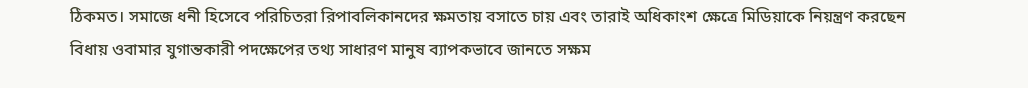ঠিকমত। সমাজে ধনী হিসেবে পরিচিতরা রিপাবলিকানদের ক্ষমতায় বসাতে চায় এবং তারাই অধিকাংশ ক্ষেত্রে মিডিয়াকে নিয়ন্ত্রণ করছেন বিধায় ওবামার যুগান্তকারী পদক্ষেপের তথ্য সাধারণ মানুষ ব্যাপকভাবে জানতে সক্ষম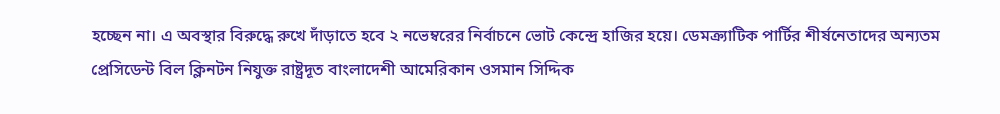হচ্ছেন না। এ অবস্থার বিরুদ্ধে রুখে দাঁড়াতে হবে ২ নভেম্বরের নির্বাচনে ভোট কেন্দ্রে হাজির হয়ে। ডেমক্র্যাটিক পার্টির শীর্ষনেতাদের অন্যতম প্রেসিডেন্ট বিল ক্লিনটন নিযুক্ত রাষ্ট্রদূত বাংলাদেশী আমেরিকান ওসমান সিদ্দিক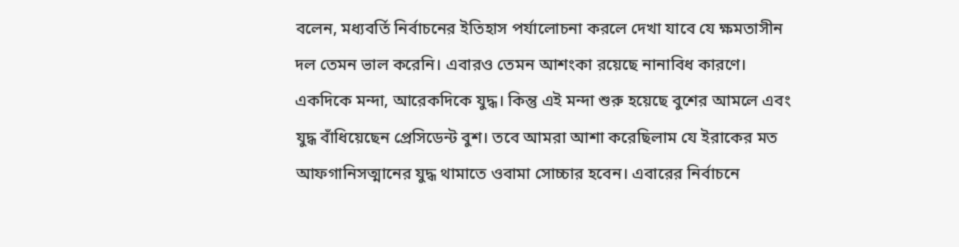বলেন, মধ্যবর্তি নির্বাচনের ইতিহাস পর্যালোচনা করলে দেখা যাবে যে ক্ষমতাসীন দল তেমন ভাল করেনি। এবারও তেমন আশংকা রয়েছে নানাবিধ কারণে। একদিকে মন্দা, আরেকদিকে যুদ্ধ। কিন্তু এই মন্দা শুরু হয়েছে বুশের আমলে এবং যুদ্ধ বাঁধিয়েছেন প্রেসিডেন্ট বুশ। তবে আমরা আশা করেছিলাম যে ইরাকের মত আফগানিসত্মানের যুদ্ধ থামাতে ওবামা সোচ্চার হবেন। এবারের নির্বাচনে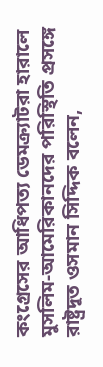কংগ্রেসের আধিপত্য ডেমক্র্যাটরা হারালে মুসলিম-আমেরিকানদের পরিস্থিতি প্রসঙ্গে রাষ্ট্রদূত ওসমান সিদ্দিক বলেন,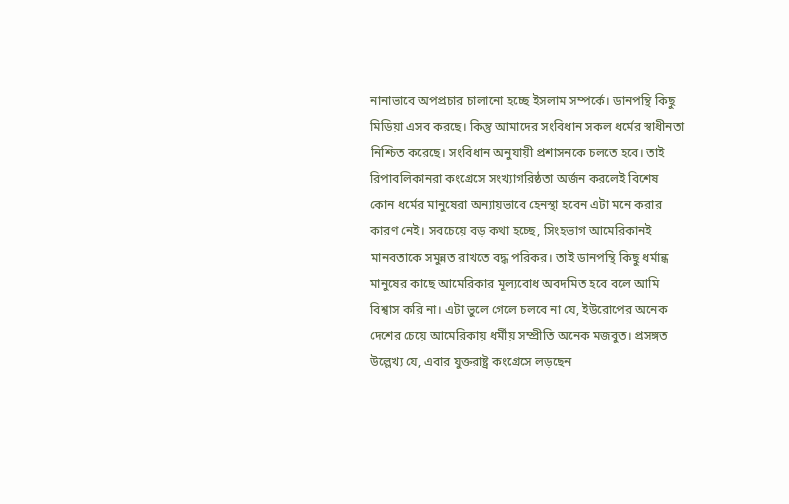নানাভাবে অপপ্রচার চালানো হচ্ছে ইসলাম সম্পর্কে। ডানপন্থি কিছু মিডিয়া এসব করছে। কিন্তু আমাদের সংবিধান সকল ধর্মের স্বাধীনতা নিশ্চিত করেছে। সংবিধান অনুযায়ী প্রশাসনকে চলতে হবে। তাই রিপাবলিকানরা কংগ্রেসে সংখ্যাগরিষ্ঠতা অর্জন করলেই বিশেষ কোন ধর্মের মানুষেরা অন্যায়ভাবে হেনস্থা হবেন এটা মনে করার কারণ নেই। সবচেয়ে বড় কথা হচ্ছে, সিংহভাগ আমেরিকানই মানবতাকে সমুন্নত রাখতে বদ্ধ পরিকর। তাই ডানপন্থি কিছু ধর্মান্ধ মানুষের কাছে আমেরিকার মূল্যবোধ অবদমিত হবে বলে আমি বিশ্বাস করি না। এটা ভুলে গেলে চলবে না যে, ইউরোপের অনেক দেশের চেয়ে আমেরিকায় ধর্মীয় সম্প্রীতি অনেক মজবুত। প্রসঙ্গত উল্লেখ্য যে, এবার যুক্তরাষ্ট্র কংগ্রেসে লড়ছেন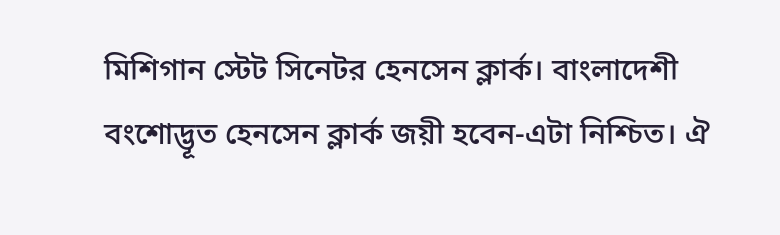মিশিগান স্টেট সিনেটর হেনসেন ক্লার্ক। বাংলাদেশী বংশোদ্ভূত হেনসেন ক্লার্ক জয়ী হবেন-এটা নিশ্চিত। ঐ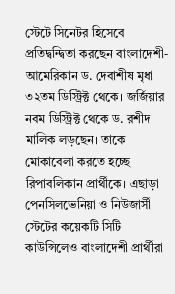স্টেটে সিনেটর হিসেবে প্রতিদ্বন্দ্বিতা করছেন বাংলাদেশী-আমেরিকান ড. দেবাশীষ মৃধা ৩২তম ডিস্ট্রিক্ট থেকে। জর্জিয়ার নবম ডিস্ট্রিক্ট থেকে ড. রশীদ মালিক লড়ছেন। তাকে মোকাবেলা করতে হচ্ছে রিপাবলিকান প্রার্থীকে। এছাড়া পেনসিলভেনিয়া ও নিউজার্সী স্টেটের কয়েকটি সিটি কাউন্সিলেও বাংলাদেশী প্রার্থীরা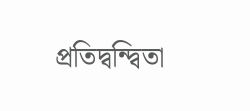প্রতিদ্বন্দ্বিতা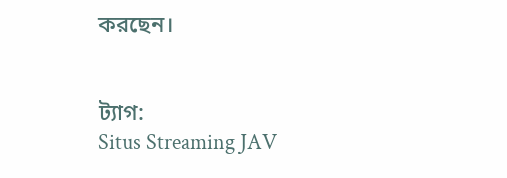করছেন।


ট্যাগ:
Situs Streaming JAV